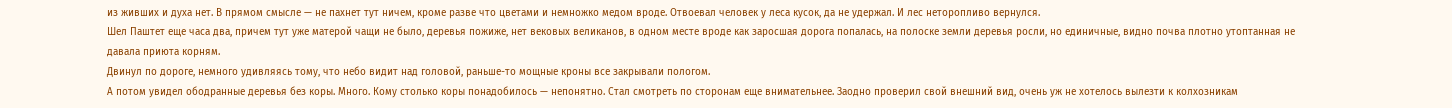из живших и духа нет. В прямом смысле — не пахнет тут ничем, кроме разве что цветами и немножко медом вроде. Отвоевал человек у леса кусок, да не удержал. И лес неторопливо вернулся.
Шел Паштет еще часа два, причем тут уже матерой чащи не было, деревья пожиже, нет вековых великанов, в одном месте вроде как заросшая дорога попалась, на полоске земли деревья росли, но единичные, видно почва плотно утоптанная не давала приюта корням.
Двинул по дороге, немного удивляясь тому, что небо видит над головой, раньше-то мощные кроны все закрывали пологом.
А потом увидел ободранные деревья без коры. Много. Кому столько коры понадобилось — непонятно. Стал смотреть по сторонам еще внимательнее. Заодно проверил свой внешний вид, очень уж не хотелось вылезти к колхозникам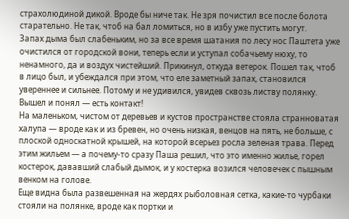страхолюдиной дикой. Вроде бы ниче так. Не зря почистил все после болота старательно. Не так, чтоб на бал ломиться, но в избу уже пустить могут.
Запах дыма был слабеньким, но за все время шатания по лесу нос Паштета уже очистился от городской вони, теперь если и уступал собачьему нюху, то ненамного, да и воздух чистейший. Прикинул, откуда ветерок. Пошел так, чтоб в лицо был, и убеждался при этом, что еле заметный запах, становился увереннее и сильнее. Потому и не удивился, увидев сквозь листву полянку. Вышел и понял — есть контакт!
На маленьком, чистом от деревьев и кустов пространстве стояла странноватая халупа — вроде как и из бревен, но очень низкая, венцов на пять, не больше, с плоской односкатной крышей, на которой всерьез росла зеленая трава. Перед этим жильем — а почему-то сразу Паша решил, что это именно жилье, горел костерок, дававший слабый дымок, и у костерка возился человечек с пышным венком на голове.
Еще видна была развешенная на жердях рыболовная сетка, какие-то чурбаки стояли на полянке, вроде как портки и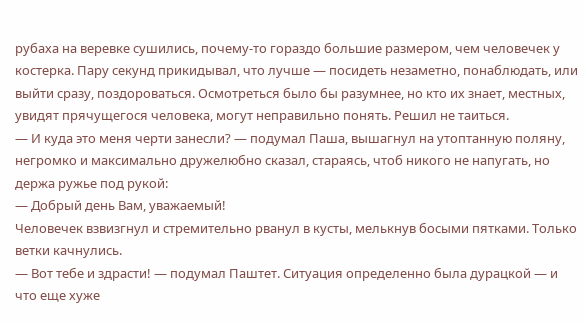рубаха на веревке сушились, почему-то гораздо большие размером, чем человечек у костерка. Пару секунд прикидывал, что лучше — посидеть незаметно, понаблюдать, или выйти сразу, поздороваться. Осмотреться было бы разумнее, но кто их знает, местных, увидят прячущегося человека, могут неправильно понять. Решил не таиться.
— И куда это меня черти занесли? — подумал Паша, вышагнул на утоптанную поляну, негромко и максимально дружелюбно сказал, стараясь, чтоб никого не напугать, но держа ружье под рукой:
— Добрый день Вам, уважаемый!
Человечек взвизгнул и стремительно рванул в кусты, мелькнув босыми пятками. Только ветки качнулись.
— Вот тебе и здрасти! — подумал Паштет. Ситуация определенно была дурацкой — и что еще хуже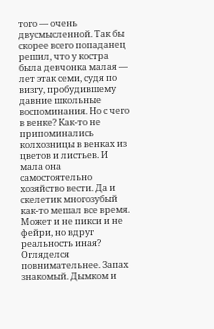того — очень двусмысленной. Так бы скорее всего попаданец решил, что у костра была девчонка малая — лет этак семи, судя по визгу, пробудившему давние школьные воспоминания. Но с чего в венке? Как-то не припоминались колхозницы в венках из цветов и листьев. И мала она самостоятельно хозяйство вести. Да и скелетик многозубый как-то мешал все время. Может и не пикси и не фейри, но вдруг реальность иная?
Огляделся повнимательнее. Запах знакомый. Дымком и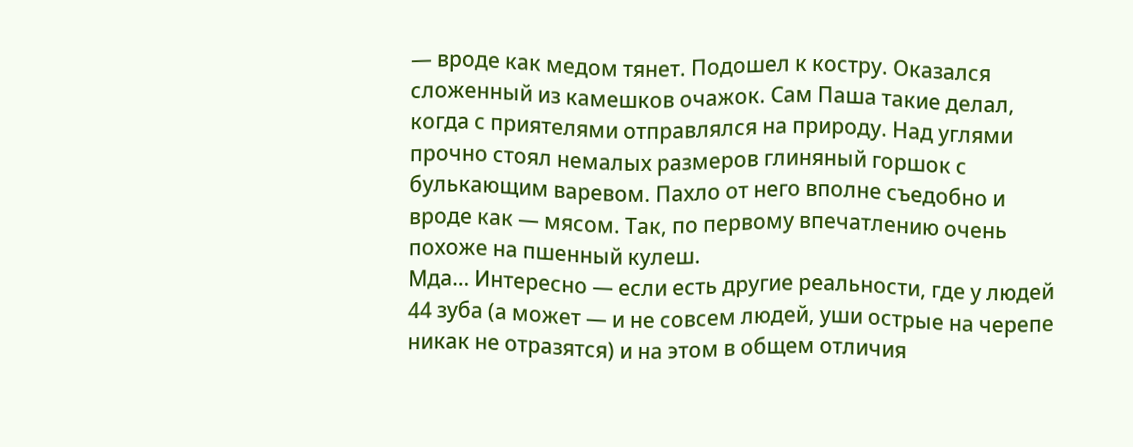— вроде как медом тянет. Подошел к костру. Оказался сложенный из камешков очажок. Сам Паша такие делал, когда с приятелями отправлялся на природу. Над углями прочно стоял немалых размеров глиняный горшок с булькающим варевом. Пахло от него вполне съедобно и вроде как — мясом. Так, по первому впечатлению очень похоже на пшенный кулеш.
Мда… Интересно — если есть другие реальности, где у людей 44 зуба (а может — и не совсем людей, уши острые на черепе никак не отразятся) и на этом в общем отличия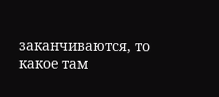заканчиваются, то какое там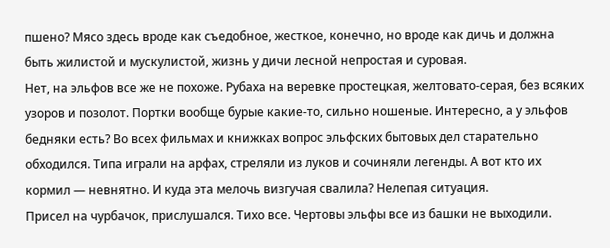пшено? Мясо здесь вроде как съедобное, жесткое, конечно, но вроде как дичь и должна быть жилистой и мускулистой, жизнь у дичи лесной непростая и суровая.
Нет, на эльфов все же не похоже. Рубаха на веревке простецкая, желтовато-серая, без всяких узоров и позолот. Портки вообще бурые какие-то, сильно ношеные. Интересно, а у эльфов бедняки есть? Во всех фильмах и книжках вопрос эльфских бытовых дел старательно обходился. Типа играли на арфах, стреляли из луков и сочиняли легенды. А вот кто их кормил — невнятно. И куда эта мелочь визгучая свалила? Нелепая ситуация.
Присел на чурбачок, прислушался. Тихо все. Чертовы эльфы все из башки не выходили.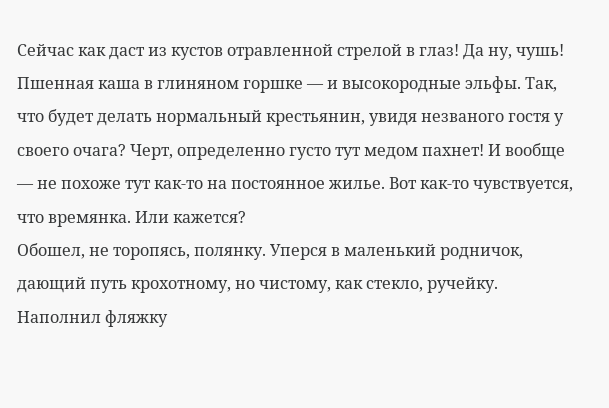Сейчас как даст из кустов отравленной стрелой в глаз! Да ну, чушь! Пшенная каша в глиняном горшке — и высокородные эльфы. Так, что будет делать нормальный крестьянин, увидя незваного гостя у своего очага? Черт, определенно густо тут медом пахнет! И вообще — не похоже тут как-то на постоянное жилье. Вот как-то чувствуется, что времянка. Или кажется?
Обошел, не торопясь, полянку. Уперся в маленький родничок, дающий путь крохотному, но чистому, как стекло, ручейку. Наполнил фляжку